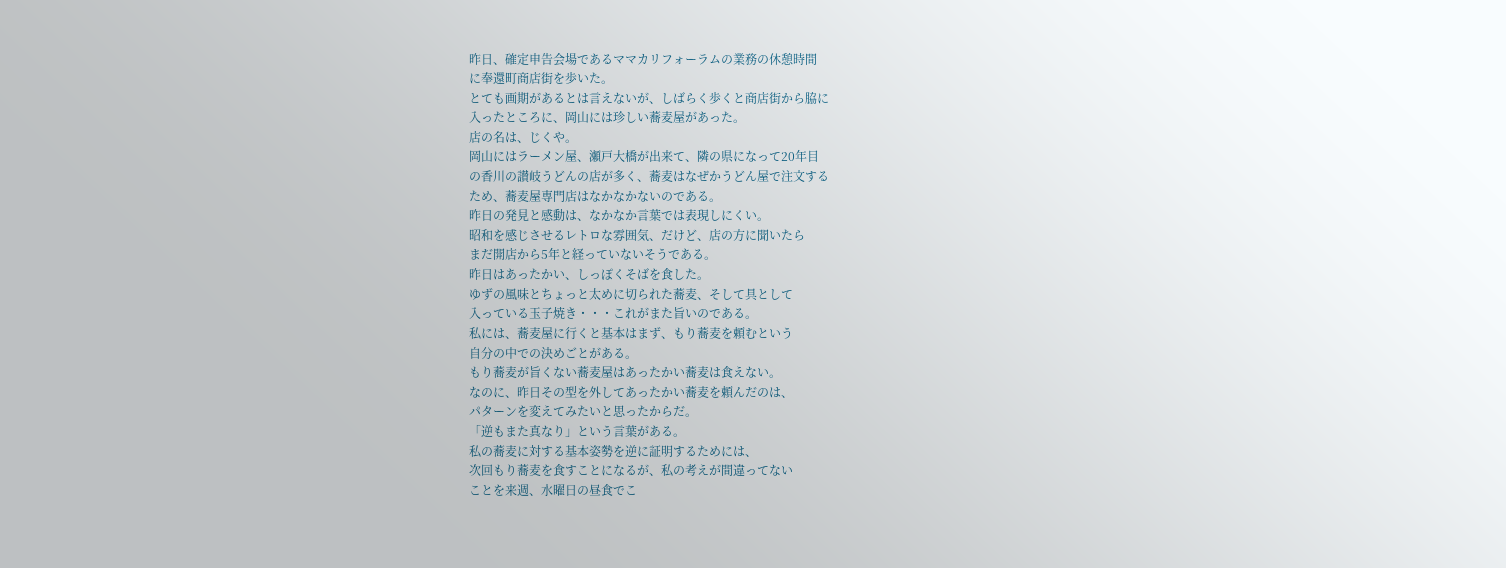昨日、確定申告会場であるママカリフォーラムの業務の休憩時間
に奉還町商店街を歩いた。
とても画期があるとは言えないが、しばらく歩くと商店街から脇に
入ったところに、岡山には珍しい蕎麦屋があった。
店の名は、じくや。
岡山にはラーメン屋、瀬戸大橋が出来て、隣の県になって20年目
の香川の讃岐うどんの店が多く、蕎麦はなぜかうどん屋で注文する
ため、蕎麦屋専門店はなかなかないのである。
昨日の発見と感動は、なかなか言葉では表現しにくい。
昭和を感じさせるレトロな雰囲気、だけど、店の方に聞いたら
まだ開店から5年と経っていないそうである。
昨日はあったかい、しっぽくそばを食した。
ゆずの風味とちょっと太めに切られた蕎麦、そして具として
入っている玉子焼き・・・これがまた旨いのである。
私には、蕎麦屋に行くと基本はまず、もり蕎麦を頼むという
自分の中での決めごとがある。
もり蕎麦が旨くない蕎麦屋はあったかい蕎麦は食えない。
なのに、昨日その型を外してあったかい蕎麦を頼んだのは、
パターンを変えてみたいと思ったからだ。
「逆もまた真なり」という言葉がある。
私の蕎麦に対する基本姿勢を逆に証明するためには、
次回もり蕎麦を食すことになるが、私の考えが間違ってない
ことを来週、水曜日の昼食でこ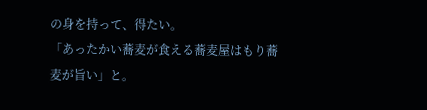の身を持って、得たい。
「あったかい蕎麦が食える蕎麦屋はもり蕎麦が旨い」と。